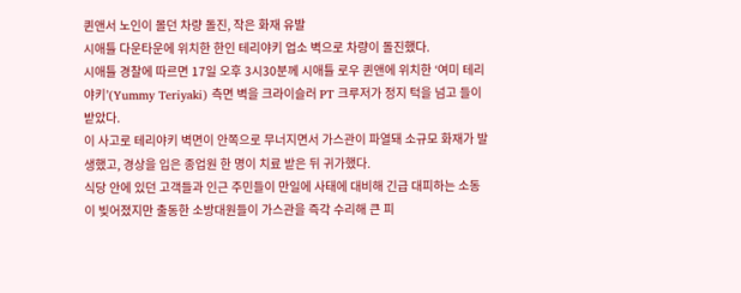퀸앤서 노인이 몰던 차량 돌진, 작은 화재 유발
시애틀 다운타운에 위치한 한인 테리야키 업소 벽으로 차량이 돌진했다.
시애틀 경찰에 따르면 17일 오후 3시30분께 시애틀 로우 퀸앤에 위치한 ‘여미 테리야키’(Yummy Teriyaki) 측면 벽을 크라이슬러 PT 크루저가 정지 턱을 넘고 들이받았다.
이 사고로 테리야키 벽면이 안쪽으로 무너지면서 가스관이 파열돼 소규모 화재가 발생했고, 경상을 입은 종업원 한 명이 치료 받은 뒤 귀가했다.
식당 안에 있던 고객들과 인근 주민들이 만일에 사태에 대비해 긴급 대피하는 소동이 빚어졌지만 출동한 소방대원들이 가스관을 즉각 수리해 큰 피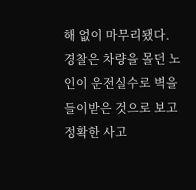해 없이 마무리됐다.
경찰은 차량을 몰던 노인이 운전실수로 벽을 들이받은 것으로 보고 정확한 사고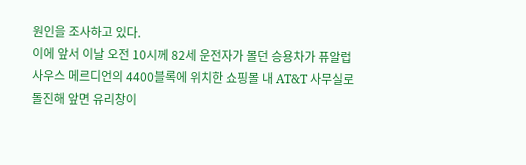원인을 조사하고 있다.
이에 앞서 이날 오전 10시께 82세 운전자가 몰던 승용차가 퓨알럽 사우스 메르디언의 4400블록에 위치한 쇼핑몰 내 AT&T 사무실로 돌진해 앞면 유리창이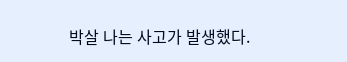박살 나는 사고가 발생했다.